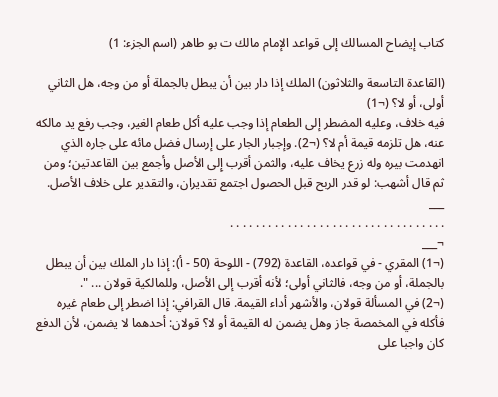كتاب إيضاح المسالك إلى قواعد الإمام مالك ت بو طاهر (اسم الجزء: 1)

(القاعدة التاسعة والثلاثون) الملك إذا دار بين أن يبطل بالجملة أو من وجه، هل الثاني أولى، أو لا؟ (¬1)
فيه خلاف، وعليه المضطر إلى الطعام إذا وجب عليه أكل طعام الغير، وجب رفع يد مالكه عنه، هل تلزمه قيمة أم لا؟ (¬2). وإجبار الجار على إرسال فضل مائه على جاره الذي انهدمت بيره وله زرع يخاف عليه، والثمن أقرب إِلى الأصل وأجمع بين القاعدتين؛ ومن ثم قال أشهب: لو قدر الربح قبل الحصول اجتمع تقديران، والتقدير على خلاف الأصل.
___
. . . . . . . . . . . . . . . . . . . . . . . . . . . . . . . . . .
¬___
(¬1) المقري - في قواعده، القاعدة (792) - اللوحة (50 - أ): إذا دار الملك بين أن يبطل بالجملة، أو من وجه، فالثاني أولى؛ لأنه أقرب إلى الأصل، وللمالكية قولان ... ".
(¬2) في المسألة قولان، والأشهر أداء القيمة. قال القرافي: إذا اضطر إلى طعام غيره فأكله في المخمصة جاز وهل يضمن له القيمة أو لا؟ قولان: أحدهما لا يضمن، لأن الدفع كان واجبا على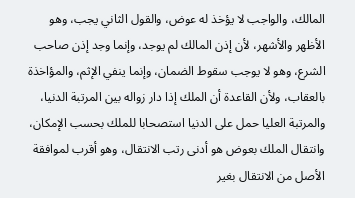المالك، والواجب لا يؤخذ له عوض، والقول الثاني يجب، وهو الأظهر والأشهر، لأن إذن المالك لم يوجد، وإنما وجد إذن صاحب الشرع، وهو لا يوجب سقوط الضمان، وإنما ينفي الإثم، والمؤاخذة بالعقاب، ولأن القاعدة أن الملك إذا دار زواله بين المرتبة الدنيا، والمرتبة العليا حمل على الدنيا استصحابا للملك بحسب الإمكان، وانتقال الملك بعوض هو أدنى رتب الانتقال، وهو أقرب لموافقة الأصل من الانتقال بغير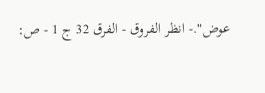عوض".- انظر الفروق - الفرق 32 ج 1 - ص: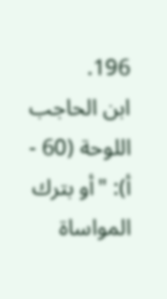196.
ابن الحاجب اللوحة (60 - أ): "أو بترك المواساة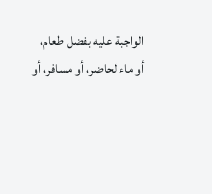الواجبة عليه بفضل طعام، أو ماء لحاضر، أو مسافر، أو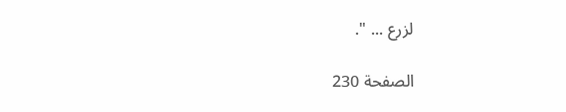لزرع ... ".

الصفحة 230